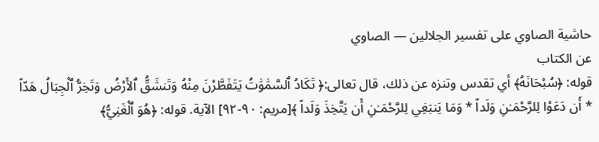حاشية الصاوي على تفسير الجلالين — الصاوي
عن الكتاب
قوله: ﴿سُبْحَانَهُ﴾ أي تقدس وتنزه عن ذلك، قال تعالى:﴿ تَكَادُ ٱلسَّمَٰوَٰتُ يَتَفَطَّرْنَ مِنْهُ وَتَنشَقُّ ٱلأَرْضُ وَتَخِرُّ ٱلْجِبَالُ هَدّاً * أَن دَعَوْا لِلرَّحْمَـٰنِ وَلَداً * وَمَا يَنبَغِي لِلرَّحْمَـٰنِ أَن يَتَّخِذَ وَلَداً ﴾[مريم: ٩٠-٩٢] الآية. قوله: ﴿هُوَ ٱلْغَنِيُّ﴾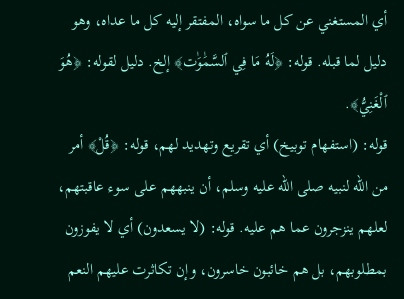أي المستغني عن كل ما سواه، المفتقر إليه كل ما عداه، وهو دليل لما قبله. قوله: ﴿لَهُ مَا فِي ٱلسَّمَٰوَٰت﴾ إلخ. دليل لقوله: ﴿هُوَ ٱلْغَنِيُّ﴾.
قوله: (استفهام توبيخ) أي تقريع وتهديد لهم، قوله: ﴿قُلْ﴾ أمر من الله لنبيه صلى الله عليه وسلم، أن ينبههم على سوء عاقبتهم، لعلهم ينزجرون عما هم عليه. قوله: (لا يسعدون) أي لا يفوزون بمطلوبهم، بل هم خائبون خاسرون، وإن تكاثرت عليهم النعم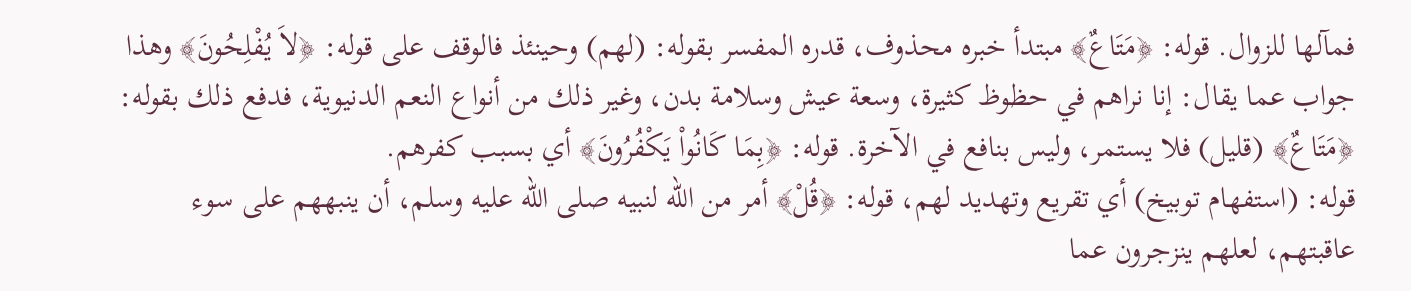فمآلها للزوال. قوله: ﴿مَتَاعٌ﴾ مبتدأ خبره محذوف، قدره المفسر بقوله: (لهم) وحينئذ فالوقف على قوله: ﴿لاَ يُفْلِحُونَ﴾ وهذا جواب عما يقال: إنا نراهم في حظوظ كثيرة، وسعة عيش وسلامة بدن، وغير ذلك من أنواع النعم الدنيوية، فدفع ذلك بقوله: ﴿مَتَاعٌ﴾ (قليل) فلا يستمر، وليس بنافع في الآخرة. قوله: ﴿بِمَا كَانُواْ يَكْفُرُونَ﴾ أي بسبب كفرهم.
قوله: (استفهام توبيخ) أي تقريع وتهديد لهم، قوله: ﴿قُلْ﴾ أمر من الله لنبيه صلى الله عليه وسلم، أن ينبههم على سوء عاقبتهم، لعلهم ينزجرون عما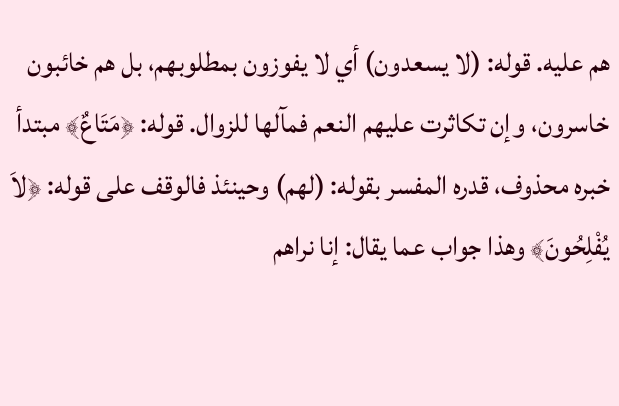هم عليه. قوله: (لا يسعدون) أي لا يفوزون بمطلوبهم، بل هم خائبون خاسرون، وإن تكاثرت عليهم النعم فمآلها للزوال. قوله: ﴿مَتَاعٌ﴾ مبتدأ خبره محذوف، قدره المفسر بقوله: (لهم) وحينئذ فالوقف على قوله: ﴿لاَ يُفْلِحُونَ﴾ وهذا جواب عما يقال: إنا نراهم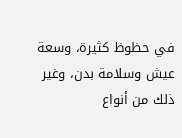في حظوظ كثيرة، وسعة عيش وسلامة بدن، وغير ذلك من أنواع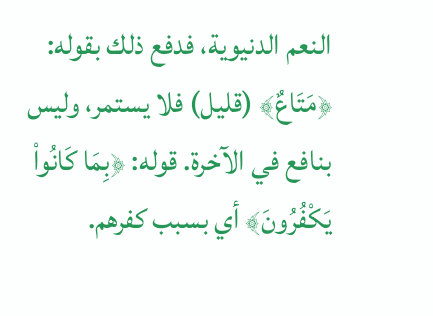النعم الدنيوية، فدفع ذلك بقوله: ﴿مَتَاعٌ﴾ (قليل) فلا يستمر، وليس بنافع في الآخرة. قوله: ﴿بِمَا كَانُواْ يَكْفُرُونَ﴾ أي بسبب كفرهم.